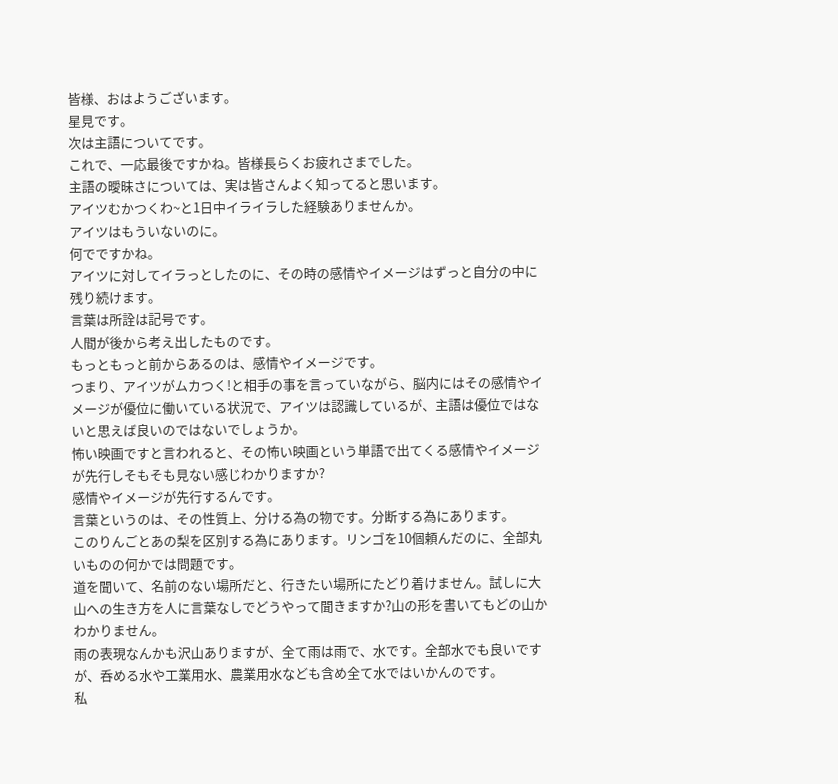皆様、おはようございます。
星見です。
次は主語についてです。
これで、一応最後ですかね。皆様長らくお疲れさまでした。
主語の曖昧さについては、実は皆さんよく知ってると思います。
アイツむかつくわ~と1日中イライラした経験ありませんか。
アイツはもういないのに。
何でですかね。
アイツに対してイラっとしたのに、その時の感情やイメージはずっと自分の中に残り続けます。
言葉は所詮は記号です。
人間が後から考え出したものです。
もっともっと前からあるのは、感情やイメージです。
つまり、アイツがムカつく!と相手の事を言っていながら、脳内にはその感情やイメージが優位に働いている状況で、アイツは認識しているが、主語は優位ではないと思えば良いのではないでしょうか。
怖い映画ですと言われると、その怖い映画という単語で出てくる感情やイメージが先行しそもそも見ない感じわかりますか?
感情やイメージが先行するんです。
言葉というのは、その性質上、分ける為の物です。分断する為にあります。
このりんごとあの梨を区別する為にあります。リンゴを10個頼んだのに、全部丸いものの何かでは問題です。
道を聞いて、名前のない場所だと、行きたい場所にたどり着けません。試しに大山への生き方を人に言葉なしでどうやって聞きますか?山の形を書いてもどの山かわかりません。
雨の表現なんかも沢山ありますが、全て雨は雨で、水です。全部水でも良いですが、呑める水や工業用水、農業用水なども含め全て水ではいかんのです。
私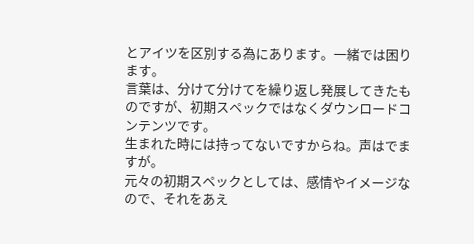とアイツを区別する為にあります。一緒では困ります。
言葉は、分けて分けてを繰り返し発展してきたものですが、初期スペックではなくダウンロードコンテンツです。
生まれた時には持ってないですからね。声はでますが。
元々の初期スペックとしては、感情やイメージなので、それをあえ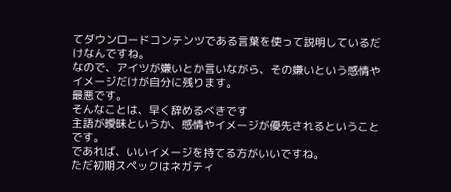てダウンロードコンテンツである言葉を使って説明しているだけなんですね。
なので、アイツが嫌いとか言いながら、その嫌いという感情やイメージだけが自分に残ります。
最悪です。
そんなことは、早く辞めるべきです
主語が曖昧というか、感情やイメージが優先されるということです。
であれば、いいイメージを持てる方がいいですね。
ただ初期スペックはネガティ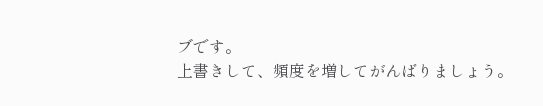ブです。
上書きして、頻度を増してがんばりましょう。